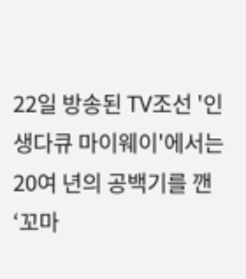22일 방송된 TV조선 '인생다큐 마이웨이'에서는 20여 년의 공백기를 깬 ‘꼬마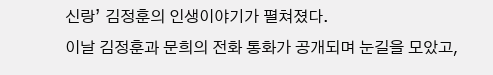신랑’ 김정훈의 인생이야기가 펼쳐졌다.
이날 김정훈과 문희의 전화 통화가 공개되며 눈길을 모았고,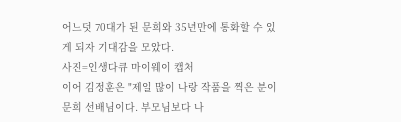어느덧 70대가 된 문희와 35년만에 통화할 수 있게 되자 기대감을 모았다.
사진=인생다큐 마이웨이 캡처
이어 김정훈은 "제일 많이 나랑 작품을 찍은 분이 문희 선배님이다. 부모님보다 나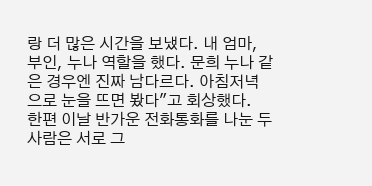랑 더 많은 시간을 보냈다. 내 엄마, 부인, 누나 역할을 했다. 문희 누나 같은 경우엔 진짜 남다르다. 아침저녁으로 눈을 뜨면 봤다"고 회상했다.
한편 이날 반가운 전화통화를 나눈 두 사람은 서로 그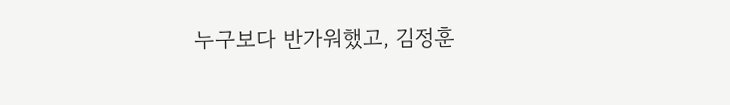누구보다 반가워했고, 김정훈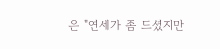은 "연세가 좀 드셨지만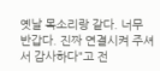옛날 목소리랑 같다. 너무 반갑다. 진짜 연결시켜 주셔서 감사하다"고 전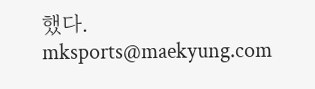했다. mksports@maekyung.com